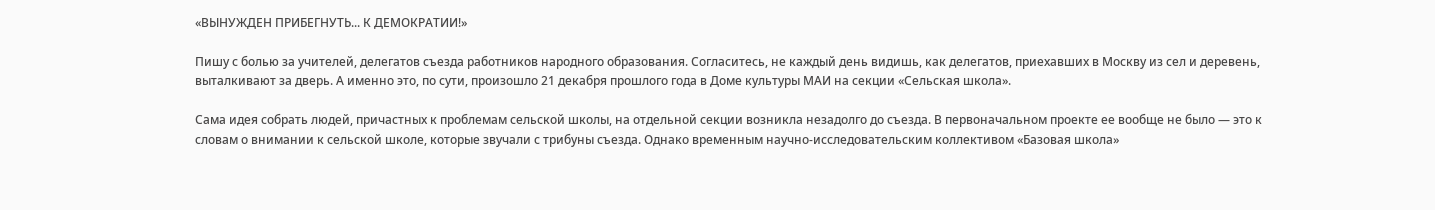«ВЫНУЖДЕН ПРИБЕГНУТЬ... К ДЕМОКРАТИИ!»

Пишу с болью за учителей, делегатов съезда работников народного образования. Согласитесь, не каждый день видишь, как делегатов, приехавших в Москву из сел и деревень, выталкивают за дверь. А именно это, по сути, произошло 21 декабря прошлого года в Доме культуры МАИ на секции «Сельская школа».

Сама идея собрать людей, причастных к проблемам сельской школы, на отдельной секции возникла незадолго до съезда. В первоначальном проекте ее вообще не было — это к словам о внимании к сельской школе, которые звучали с трибуны съезда. Однако временным научно-исследовательским коллективом «Базовая школа»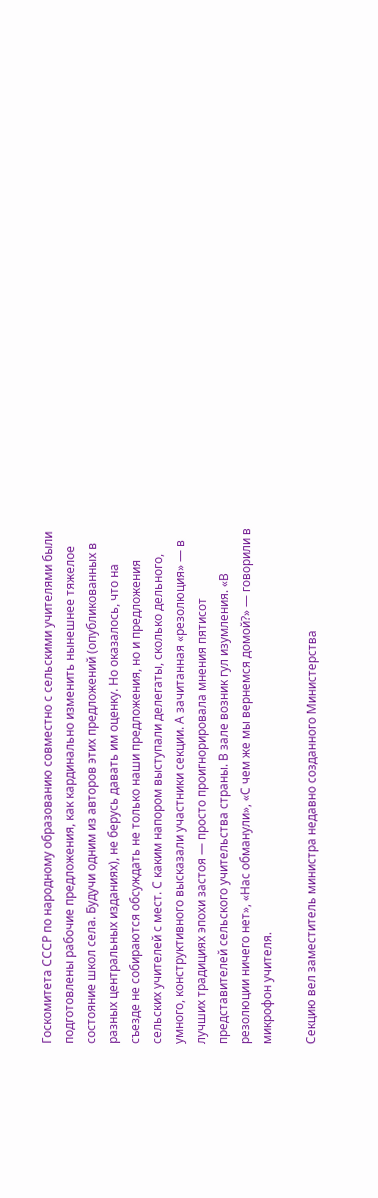Госкомитета СССР по народному образованию совместно с сельскими учителями были подготовлены рабочие предложения, как кардинально изменить нынешнее тяжелое состояние школ села. Будучи одним из авторов этих предложений (опубликованных в разных центральных изданиях), не берусь давать им оценку. Но оказалось, что на съезде не собираются обсуждать не только наши предложения, но и предложения сельских учителей с мест. С каким напором выступали делегаты, сколько дельного, умного, конструктивного высказали участники секции. А зачитанная «резолюция» — в лучших традициях эпохи застоя — просто проигнорировала мнения пятисот представителей сельского учительства страны. В зале возник гул изумления. «В резолюции ничего нет», «Нас обманули», «С чем же мы вернемся домой?» — говорили в микрофон учителя.

Секцию вел заместитель министра недавно созданного Министерства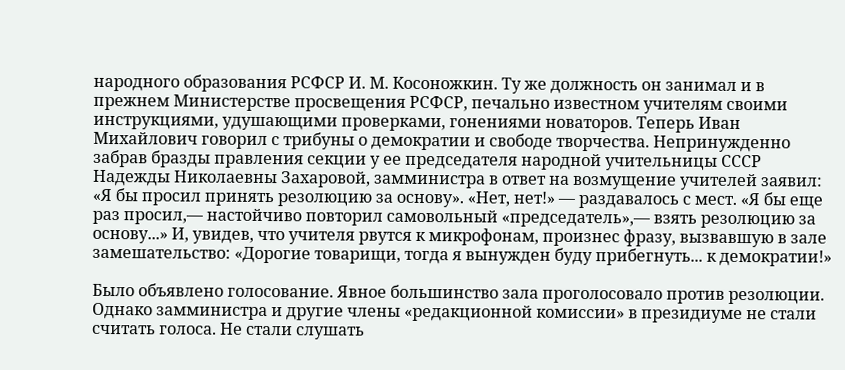народного образования РСФСР И. М. Косоножкин. Ту же должность он занимал и в прежнем Министерстве просвещения РСФСР, печально известном учителям своими инструкциями, удушающими проверками, гонениями новаторов. Теперь Иван Михайлович говорил с трибуны о демократии и свободе творчества. Непринужденно забрав бразды правления секции у ее председателя народной учительницы СССР Надежды Николаевны Захаровой, замминистра в ответ на возмущение учителей заявил: «Я бы просил принять резолюцию за основу». «Нет, нет!» — раздавалось с мест. «Я бы еще раз просил,— настойчиво повторил самовольный «председатель»,— взять резолюцию за основу...» И, увидев, что учителя рвутся к микрофонам, произнес фразу, вызвавшую в зале замешательство: «Дорогие товарищи, тогда я вынужден буду прибегнуть... к демократии!»

Было объявлено голосование. Явное большинство зала проголосовало против резолюции. Однако замминистра и другие члены «редакционной комиссии» в президиуме не стали считать голоса. Не стали слушать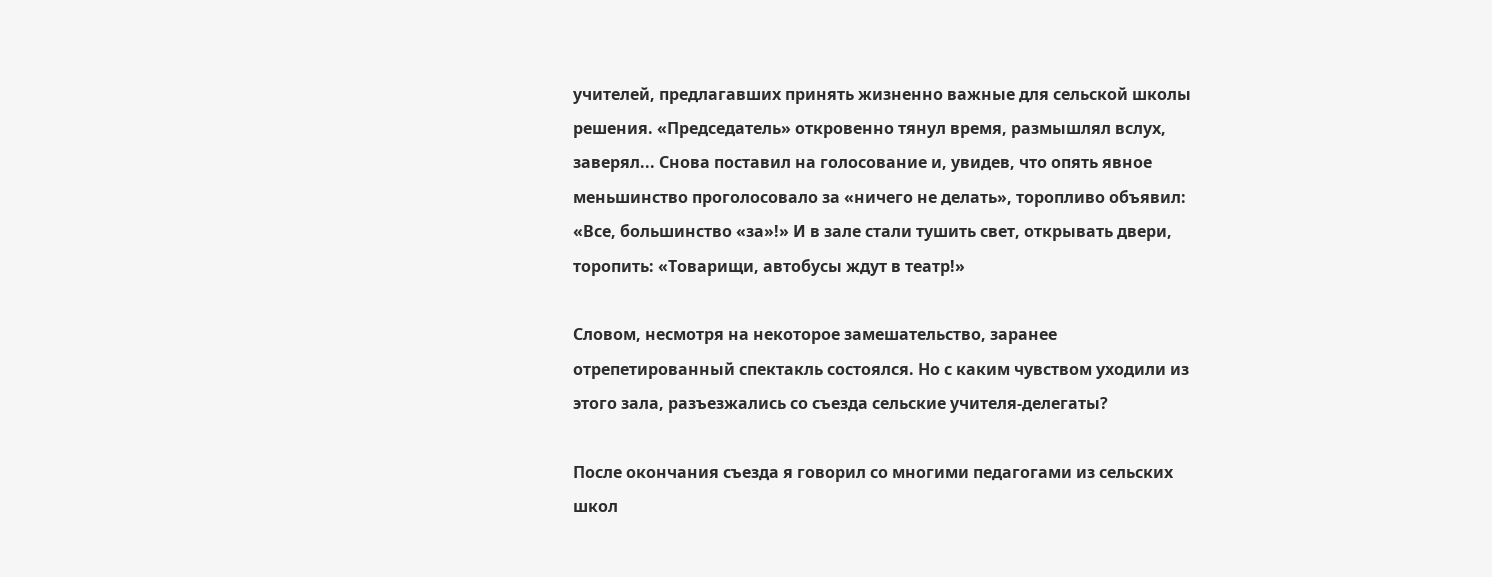учителей, предлагавших принять жизненно важные для сельской школы решения. «Председатель» откровенно тянул время, размышлял вслух, заверял... Снова поставил на голосование и, увидев, что опять явное меньшинство проголосовало за «ничего не делать», торопливо объявил: «Все, большинство «за»!» И в зале стали тушить свет, открывать двери, торопить: «Товарищи, автобусы ждут в театр!»

Словом, несмотря на некоторое замешательство, заранее отрепетированный спектакль состоялся. Но с каким чувством уходили из этого зала, разъезжались со съезда сельские учителя-делегаты?

После окончания съезда я говорил со многими педагогами из сельских школ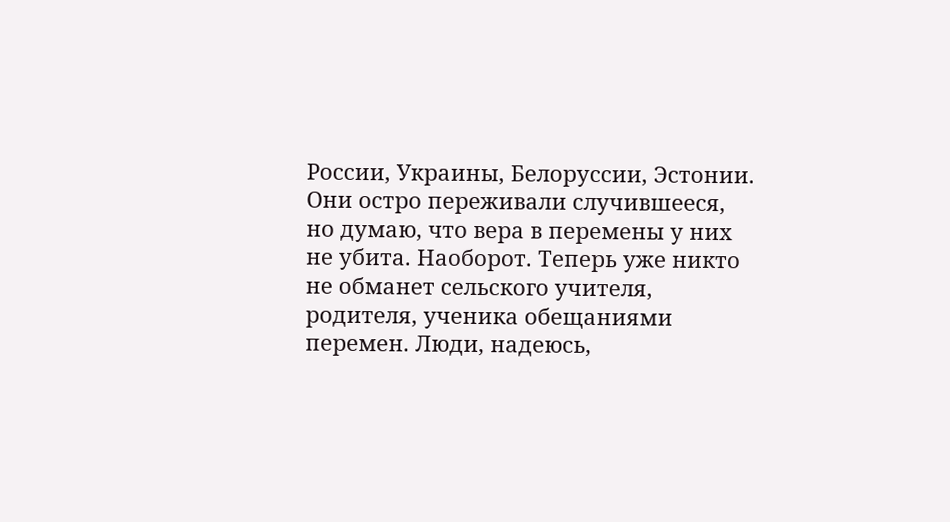России, Украины, Белоруссии, Эстонии. Они остро переживали случившееся, но думаю, что вера в перемены у них не убита. Наоборот. Теперь уже никто не обманет сельского учителя, родителя, ученика обещаниями перемен. Люди, надеюсь,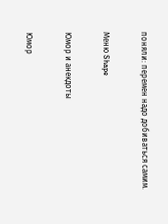поняли: перемен надо добиваться самим.

Меню Shape

Юмор и анекдоты

Юмор